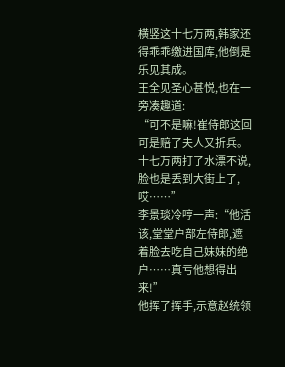横竖这十七万两,韩家还得乖乖缴进国库,他倒是乐见其成。
王全见圣心甚悦,也在一旁凑趣道:
“可不是嘛!崔侍郎这回可是赔了夫人又折兵。十七万两打了水漂不说,脸也是丢到大街上了,哎……”
李景琰冷哼一声:“他活该,堂堂户部左侍郎,遮着脸去吃自己妹妹的绝户……真亏他想得出来!”
他挥了挥手,示意赵统领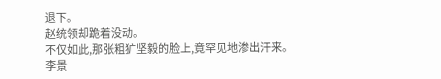退下。
赵统领却跪着没动。
不仅如此,那张粗犷坚毅的脸上,竟罕见地渗出汗来。
李景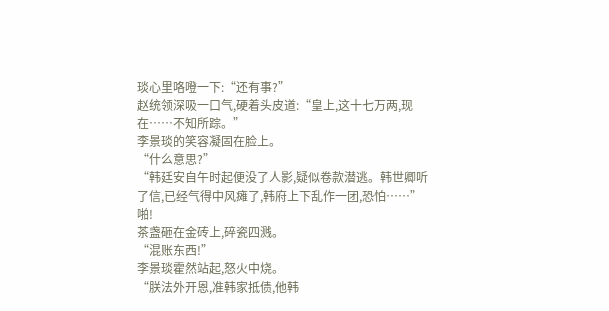琰心里咯噔一下:“还有事?”
赵统领深吸一口气,硬着头皮道:“皇上,这十七万两,现在……不知所踪。”
李景琰的笑容凝固在脸上。
“什么意思?”
“韩廷安自午时起便没了人影,疑似卷款潜逃。韩世卿听了信,已经气得中风瘫了,韩府上下乱作一团,恐怕……”
啪!
茶盏砸在金砖上,碎瓷四溅。
“混账东西!”
李景琰霍然站起,怒火中烧。
“朕法外开恩,准韩家抵债,他韩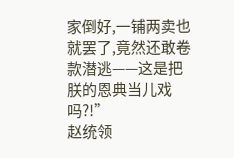家倒好,一铺两卖也就罢了,竟然还敢卷款潜逃——这是把朕的恩典当儿戏吗?!”
赵统领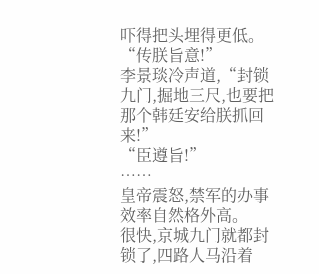吓得把头埋得更低。
“传朕旨意!”
李景琰冷声道,“封锁九门,掘地三尺,也要把那个韩廷安给朕抓回来!”
“臣遵旨!”
……
皇帝震怒,禁军的办事效率自然格外高。
很快,京城九门就都封锁了,四路人马沿着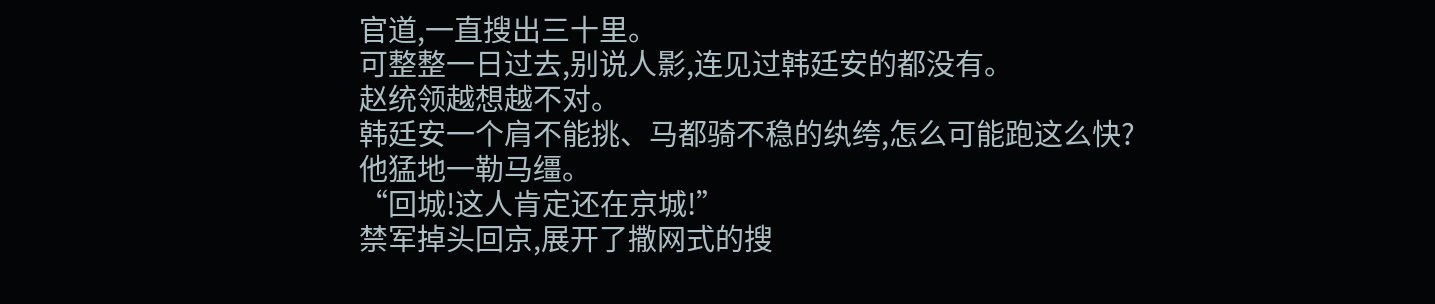官道,一直搜出三十里。
可整整一日过去,别说人影,连见过韩廷安的都没有。
赵统领越想越不对。
韩廷安一个肩不能挑、马都骑不稳的纨绔,怎么可能跑这么快?
他猛地一勒马缰。
“回城!这人肯定还在京城!”
禁军掉头回京,展开了撒网式的搜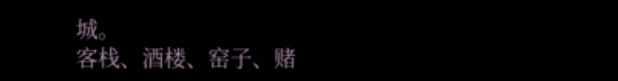城。
客栈、酒楼、窑子、赌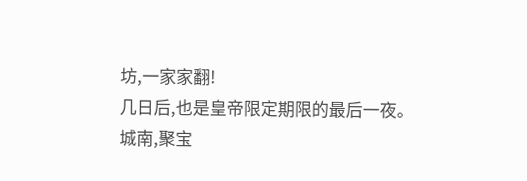坊,一家家翻!
几日后,也是皇帝限定期限的最后一夜。
城南,聚宝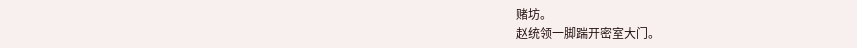赌坊。
赵统领一脚踹开密室大门。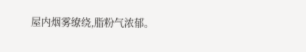屋内烟雾缭绕,脂粉气浓郁。